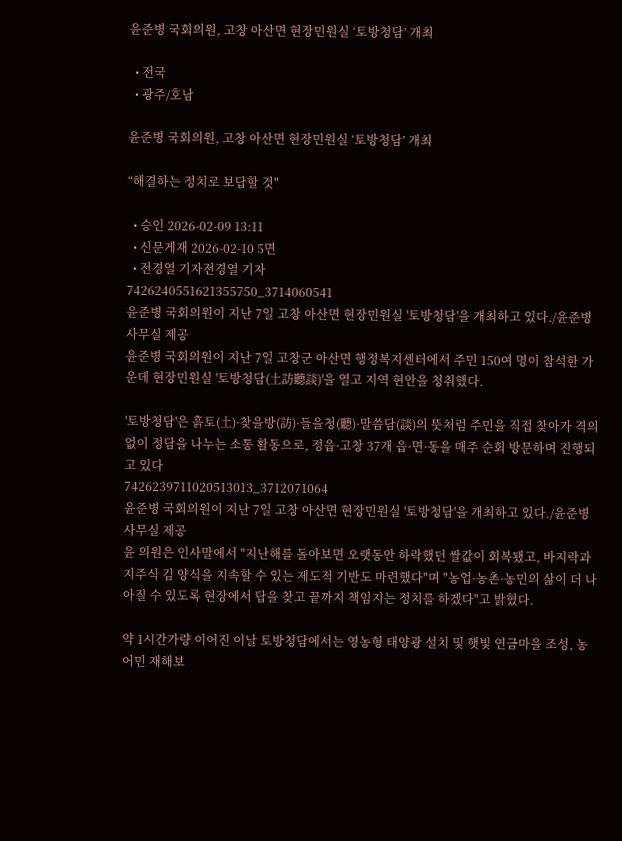윤준병 국회의원, 고창 아산면 현장민원실 ‘토방청담’ 개최

  • 전국
  • 광주/호남

윤준병 국회의원, 고창 아산면 현장민원실 ‘토방청담’ 개최

“해결하는 정치로 보답할 것"

  • 승인 2026-02-09 13:11
  • 신문게재 2026-02-10 5면
  • 전경열 기자전경열 기자
7426240551621355750_3714060541
윤준병 국회의원이 지난 7일 고창 아산면 현장민원실 '토방청담'을 개최하고 있다./윤준병 사무실 제공
윤준병 국회의원이 지난 7일 고창군 아산면 행정복지센터에서 주민 150여 명이 참석한 가운데 현장민원실 '토방청담(土訪聽談)'을 열고 지역 현안을 청취했다.

'토방청담'은 흙토(土)·찾을방(訪)·들을청(聽)·말씀담(談)의 뜻처럼 주민을 직접 찾아가 격의 없이 정담을 나누는 소통 활동으로, 정읍·고창 37개 읍·면·동을 매주 순회 방문하며 진행되고 있다
7426239711020513013_3712071064
윤준병 국회의원이 지난 7일 고창 아산면 현장민원실 '토방청담'을 개최하고 있다./윤준병 사무실 제공
윤 의원은 인사말에서 "지난해를 돌아보면 오랫동안 하락했던 쌀값이 회복됐고, 바지락과 지주식 김 양식을 지속할 수 있는 제도적 기반도 마련했다"며 "농업·농촌·농민의 삶이 더 나아질 수 있도록 현장에서 답을 찾고 끝까지 책임지는 정치를 하겠다"고 밝혔다.

약 1시간가량 이어진 이날 토방청담에서는 영농형 태양광 설치 및 햇빛 연금마을 조성, 농어민 재해보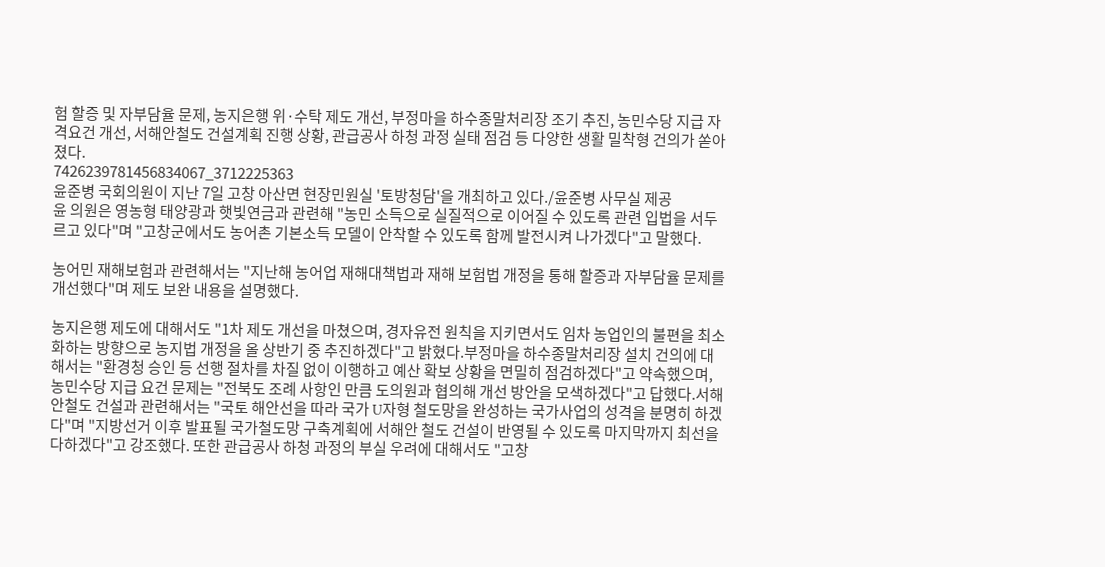험 할증 및 자부담율 문제, 농지은행 위·수탁 제도 개선, 부정마을 하수종말처리장 조기 추진, 농민수당 지급 자격요건 개선, 서해안철도 건설계획 진행 상황, 관급공사 하청 과정 실태 점검 등 다양한 생활 밀착형 건의가 쏟아졌다.
7426239781456834067_3712225363
윤준병 국회의원이 지난 7일 고창 아산면 현장민원실 '토방청담'을 개최하고 있다./윤준병 사무실 제공
윤 의원은 영농형 태양광과 햇빛연금과 관련해 "농민 소득으로 실질적으로 이어질 수 있도록 관련 입법을 서두르고 있다"며 "고창군에서도 농어촌 기본소득 모델이 안착할 수 있도록 함께 발전시켜 나가겠다"고 말했다.

농어민 재해보험과 관련해서는 "지난해 농어업 재해대책법과 재해 보험법 개정을 통해 할증과 자부담율 문제를 개선했다"며 제도 보완 내용을 설명했다.

농지은행 제도에 대해서도 "1차 제도 개선을 마쳤으며, 경자유전 원칙을 지키면서도 임차 농업인의 불편을 최소화하는 방향으로 농지법 개정을 올 상반기 중 추진하겠다"고 밝혔다.부정마을 하수종말처리장 설치 건의에 대해서는 "환경청 승인 등 선행 절차를 차질 없이 이행하고 예산 확보 상황을 면밀히 점검하겠다"고 약속했으며, 농민수당 지급 요건 문제는 "전북도 조례 사항인 만큼 도의원과 협의해 개선 방안을 모색하겠다"고 답했다.서해안철도 건설과 관련해서는 "국토 해안선을 따라 국가 U자형 철도망을 완성하는 국가사업의 성격을 분명히 하겠다"며 "지방선거 이후 발표될 국가철도망 구축계획에 서해안 철도 건설이 반영될 수 있도록 마지막까지 최선을 다하겠다"고 강조했다. 또한 관급공사 하청 과정의 부실 우려에 대해서도 "고창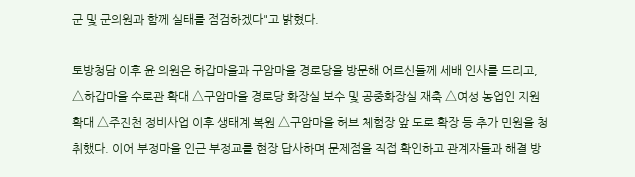군 및 군의원과 함께 실태를 점검하겠다"고 밝혔다.

토방청담 이후 윤 의원은 하갑마을과 구암마을 경로당을 방문해 어르신들께 세배 인사를 드리고, △하갑마을 수로관 확대 △구암마을 경로당 화장실 보수 및 공중화장실 재축 △여성 농업인 지원 확대 △주진천 정비사업 이후 생태계 복원 △구암마을 허브 체험장 앞 도로 확장 등 추가 민원을 청취했다. 이어 부정마을 인근 부정교를 현장 답사하며 문제점을 직접 확인하고 관계자들과 해결 방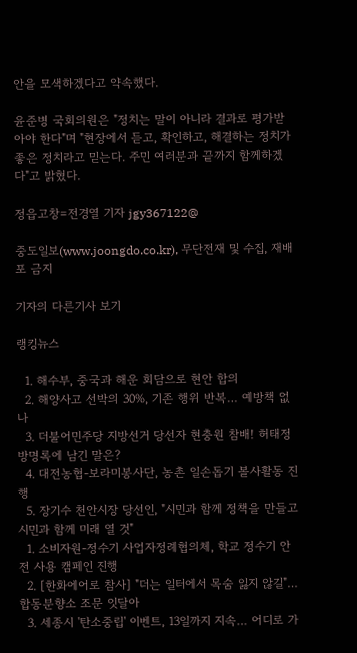안을 모색하겠다고 약속했다.

윤준병 국회의원은 "정치는 말이 아니라 결과로 평가받아야 한다"며 "현장에서 듣고, 확인하고, 해결하는 정치가 좋은 정치라고 믿는다. 주민 여러분과 끝까지 함께하겠다"고 밝혔다.

정읍고창=전경열 기자 jgy367122@

중도일보(www.joongdo.co.kr), 무단전재 및 수집, 재배포 금지

기자의 다른기사 보기

랭킹뉴스

  1. 해수부, 중국과 해운 회담으로 현안 합의
  2. 해양사고 선박의 30%, 기존 행위 반복… 예방책 없나
  3. 더불어민주당 지방선거 당선자 현충원 참배! 허태정 방명록에 남긴 말은?
  4. 대전농협-보라미봉사단, 농촌 일손돕기 볼사활동 진행
  5. 장기수 천안시장 당선인, "시민과 함께 정책을 만들고 시민과 함께 미래 열 것"
  1. 소비자원-정수기 사업자정례협의체, 학교 정수기 안전 사용 캠페인 진행
  2. [한화에어로 참사] "더는 일터에서 목숨 잃지 않길"…합동분향소 조문 잇달아
  3. 세종시 '탄소중립' 이벤트, 13일까지 지속… 어디로 가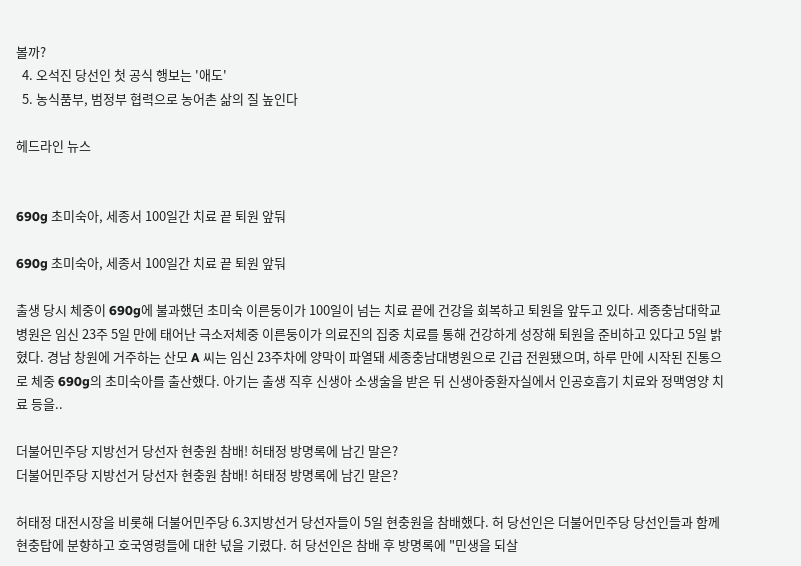볼까?
  4. 오석진 당선인 첫 공식 행보는 '애도'
  5. 농식품부, 범정부 협력으로 농어촌 삶의 질 높인다

헤드라인 뉴스


690g 초미숙아, 세종서 100일간 치료 끝 퇴원 앞둬

690g 초미숙아, 세종서 100일간 치료 끝 퇴원 앞둬

출생 당시 체중이 690g에 불과했던 초미숙 이른둥이가 100일이 넘는 치료 끝에 건강을 회복하고 퇴원을 앞두고 있다. 세종충남대학교병원은 임신 23주 5일 만에 태어난 극소저체중 이른둥이가 의료진의 집중 치료를 통해 건강하게 성장해 퇴원을 준비하고 있다고 5일 밝혔다. 경남 창원에 거주하는 산모 A 씨는 임신 23주차에 양막이 파열돼 세종충남대병원으로 긴급 전원됐으며, 하루 만에 시작된 진통으로 체중 690g의 초미숙아를 출산했다. 아기는 출생 직후 신생아 소생술을 받은 뒤 신생아중환자실에서 인공호흡기 치료와 정맥영양 치료 등을..

더불어민주당 지방선거 당선자 현충원 참배! 허태정 방명록에 남긴 말은?
더불어민주당 지방선거 당선자 현충원 참배! 허태정 방명록에 남긴 말은?

허태정 대전시장을 비롯해 더불어민주당 6.3지방선거 당선자들이 5일 현충원을 참배했다. 허 당선인은 더불어민주당 당선인들과 함께 현충탑에 분향하고 호국영령들에 대한 넋을 기렸다. 허 당선인은 참배 후 방명록에 "민생을 되살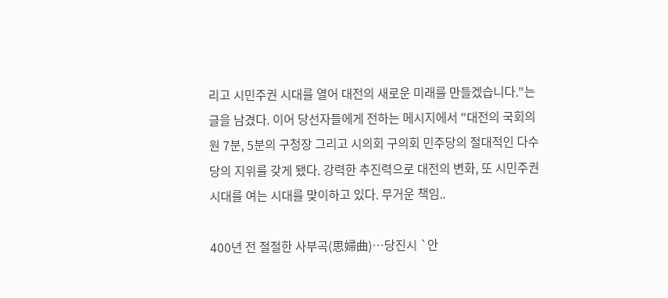리고 시민주권 시대를 열어 대전의 새로운 미래를 만들겠습니다."는 글을 남겼다. 이어 당선자들에게 전하는 메시지에서 "대전의 국회의원 7분, 5분의 구청장 그리고 시의회 구의회 민주당의 절대적인 다수당의 지위를 갖게 됐다. 강력한 추진력으로 대전의 변화, 또 시민주권 시대를 여는 시대를 맞이하고 있다. 무거운 책임..

400년 전 절절한 사부곡(思婦曲)…당진시 `안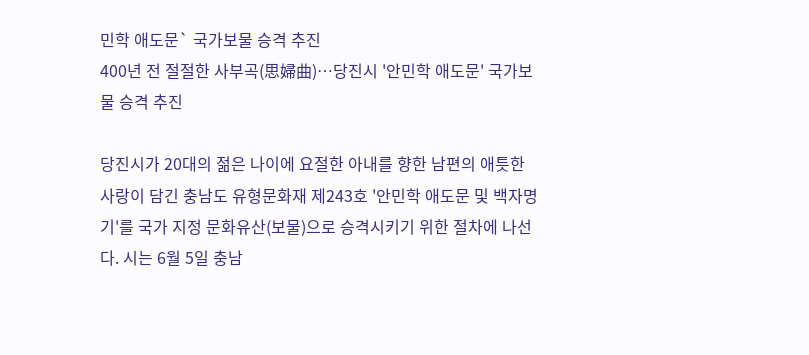민학 애도문` 국가보물 승격 추진
400년 전 절절한 사부곡(思婦曲)…당진시 '안민학 애도문' 국가보물 승격 추진

당진시가 20대의 젊은 나이에 요절한 아내를 향한 남편의 애틋한 사랑이 담긴 충남도 유형문화재 제243호 '안민학 애도문 및 백자명기'를 국가 지정 문화유산(보물)으로 승격시키기 위한 절차에 나선다. 시는 6월 5일 충남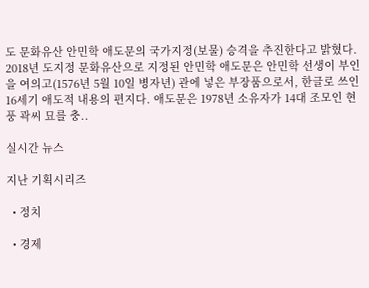도 문화유산 안민학 애도문의 국가지정(보물) 승격을 추진한다고 밝혔다. 2018년 도지정 문화유산으로 지정된 안민학 애도문은 안민학 선생이 부인을 여의고(1576년 5월 10일 병자년) 관에 넣은 부장품으로서, 한글로 쓰인 16세기 애도적 내용의 편지다. 애도문은 1978년 소유자가 14대 조모인 현풍 곽씨 묘를 충..

실시간 뉴스

지난 기획시리즈

  • 정치

  • 경제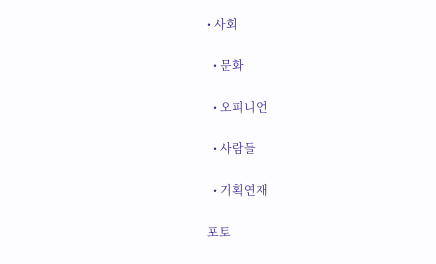• 사회

  • 문화

  • 오피니언

  • 사람들

  • 기획연재

포토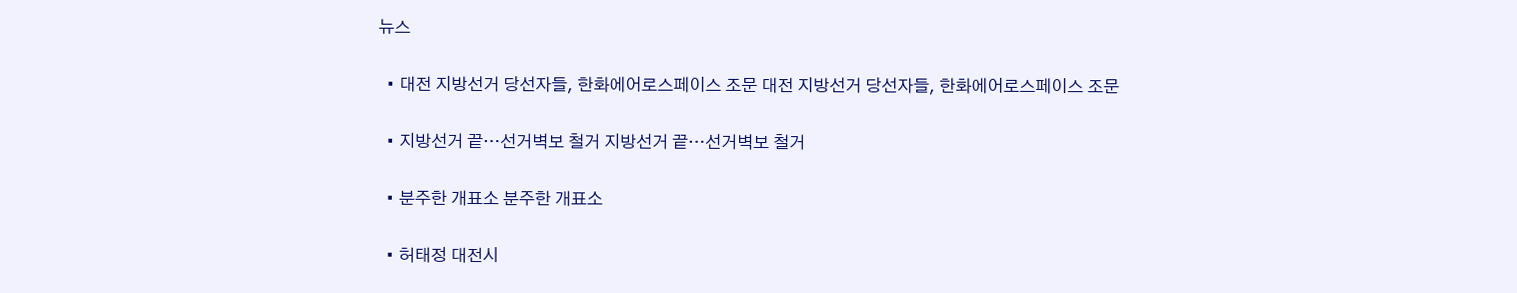뉴스

  • 대전 지방선거 당선자들, 한화에어로스페이스 조문 대전 지방선거 당선자들, 한화에어로스페이스 조문

  • 지방선거 끝…선거벽보 철거 지방선거 끝…선거벽보 철거

  • 분주한 개표소 분주한 개표소

  • 허태정 대전시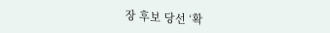장 후보 당선 ‘확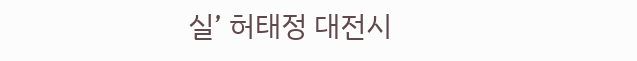실’ 허태정 대전시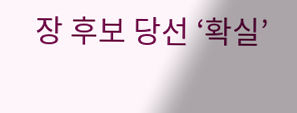장 후보 당선 ‘확실’